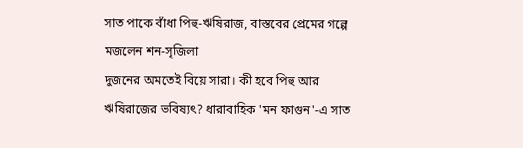সাত পাকে বাঁধা পিহু-ঋষিরাজ, বাস্তবের প্রেমের গল্পে মজলেন শন-সৃজিলা
দুজনের অমতেই বিয়ে সারা। কী হবে পিহু আর ঋষিরাজের ভবিষ্যৎ? ধারাবাহিক 'মন ফাগুন'-এ সাত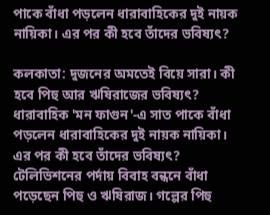পাকে বাঁধা পড়লেন ধারাবাহিকের দুই নায়ক নায়িকা। এর পর কী হবে তাঁদের ভবিষ্যৎ?

কলকাতা: দুজনের অমতেই বিয়ে সারা। কী হবে পিহু আর ঋষিরাজের ভবিষ্যৎ? ধারাবাহিক 'মন ফাগুন'-এ সাত পাকে বাঁধা পড়লেন ধারাবাহিকের দুই নায়ক নায়িকা। এর পর কী হবে তাঁদের ভবিষ্যৎ?
টেলিভিশনের পর্দায় বিবাহ বন্ধনে বাঁধা পড়েছেন পিহু ও ঋষিরাজ। গল্পের পিহু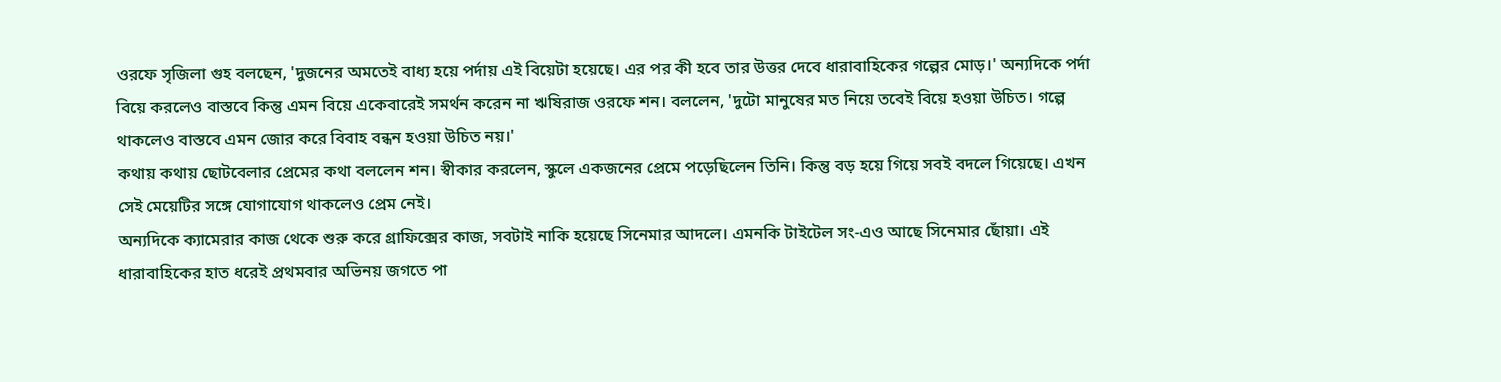ওরফে সৃজিলা গুহ বলছেন, 'দুজনের অমতেই বাধ্য হয়ে পর্দায় এই বিয়েটা হয়েছে। এর পর কী হবে তার উত্তর দেবে ধারাবাহিকের গল্পের মোড়।' অন্যদিকে পর্দা বিয়ে করলেও বাস্তবে কিন্তু এমন বিয়ে একেবারেই সমর্থন করেন না ঋষিরাজ ওরফে শন। বললেন, 'দুটো মানুষের মত নিয়ে তবেই বিয়ে হওয়া উচিত। গল্পে থাকলেও বাস্তবে এমন জোর করে বিবাহ বন্ধন হওয়া উচিত নয়।'
কথায় কথায় ছোটবেলার প্রেমের কথা বললেন শন। স্বীকার করলেন, স্কুলে একজনের প্রেমে পড়েছিলেন তিনি। কিন্তু বড় হয়ে গিয়ে সবই বদলে গিয়েছে। এখন সেই মেয়েটির সঙ্গে যোগাযোগ থাকলেও প্রেম নেই।
অন্যদিকে ক্যামেরার কাজ থেকে শুরু করে গ্রাফিক্সের কাজ, সবটাই নাকি হয়েছে সিনেমার আদলে। এমনকি টাইটেল সং-এও আছে সিনেমার ছোঁয়া। এই ধারাবাহিকের হাত ধরেই প্রথমবার অভিনয় জগতে পা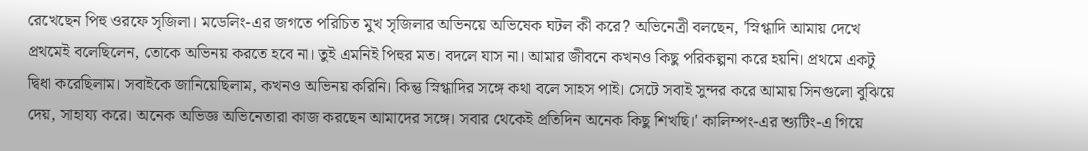রেখেছেন পিহু ওরফে সৃজিলা। মডেলিং-এর জগতে পরিচিত মুখ সৃজিলার অভিনয়ে অভিষেক ঘটল কী করে? অভিনেত্রী বলছেন, 'স্নিগ্ধাদি আমায় দেখে প্রথমেই বলেছিলেন, তোকে অভিনয় করতে হবে না। তুই এমনিই পিহুর মত। বদলে যাস না। আমার জীবনে কখনও কিছু পরিকল্পনা করে হয়নি। প্রথমে একটু দ্বিধা করেছিলাম। সবাইকে জানিয়েছিলাম, কখনও অভিনয় করিনি। কিন্তু স্নিগ্ধাদির সঙ্গে কথা বলে সাহস পাই। সেটে সবাই সুন্দর করে আমায় সিনগুলো বুঝিয়ে দেয়, সাহায্য করে। অনেক অভিজ্ঞ অভিনেতারা কাজ করছেন আমাদের সঙ্গে। সবার থেকেই প্রতিদিন অনেক কিছু শিখছি।' কালিম্পং-এর শ্যুটিং-এ গিয়ে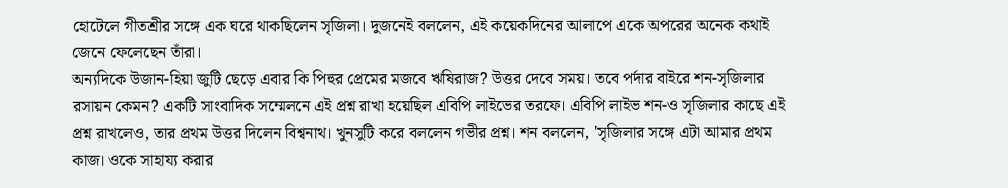হোটেলে গীতশ্রীর সঙ্গে এক ঘরে থাকছিলেন সৃজিলা। দুজনেই বললেন, এই কয়েকদিনের আলাপে একে অপরের অনেক কথাই জেনে ফেলেছেন তাঁরা।
অন্যদিকে উজান-হিয়া জুটি ছেড়ে এবার কি পিহুর প্রেমের মজবে ঋষিরাজ? উত্তর দেবে সময়। তবে পর্দার বাইরে শন-সৃজিলার রসায়ন কেমন? একটি সাংবাদিক সম্মেলনে এই প্রশ্ন রাখা হয়েছিল এবিপি লাইভের তরফে। এবিপি লাইভ শন-ও সৃজিলার কাছে এই প্রশ্ন রাখলেও, তার প্রথম উত্তর দিলেন বিশ্বনাথ। খুনসুটি করে বললেন গভীর প্রশ্ন। শন বললেন, 'সৃজিলার সঙ্গে এটা আমার প্রথম কাজ। ওকে সাহায্য করার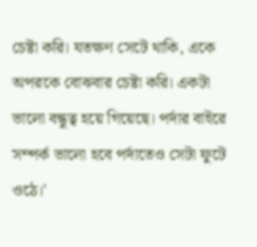চেষ্টা করি। যতক্ষণ সেটে থাকি, একে অপরকে বোঝবার চেষ্টা করি। একটা ভালো বন্ধুত্ব হয়ে গিয়েছে। পর্দার বাইরে সম্পর্ক ভালো হবে পর্দাতেও সেটা ফুটে ওঠে।'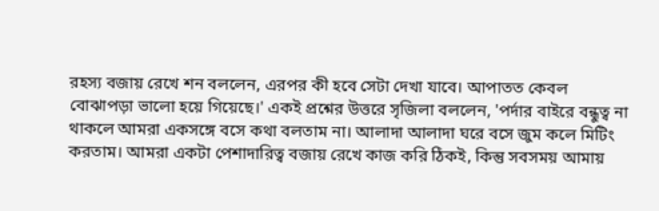রহস্য বজায় রেখে শন বললেন, এরপর কী হবে সেটা দেখা যাবে। আপাতত কেবল বোঝাপড়া ভালো হয়ে গিয়েছে।' একই প্রশ্নের উত্তরে সৃজিলা বললেন, 'পর্দার বাইরে বন্ধুত্ব না থাকলে আমরা একসঙ্গে বসে কথা বলতাম না। আলাদা আলাদা ঘরে বসে জুম কলে মিটিং করতাম। আমরা একটা পেশাদারিত্ব বজায় রেখে কাজ করি ঠিকই, কিন্তু সবসময় আমায়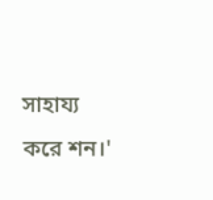সাহায্য করে শন।'